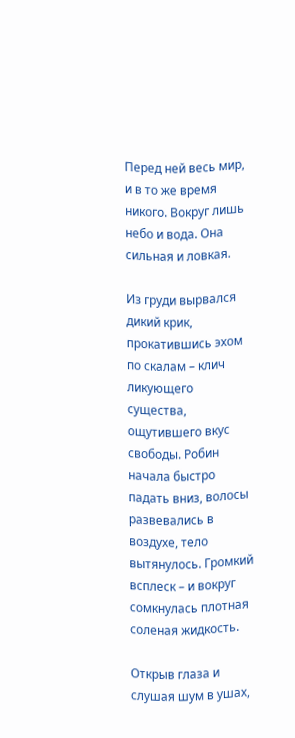Перед ней весь мир, и в то же время никого. Вокруг лишь небо и вода. Она сильная и ловкая.

Из груди вырвался дикий крик, прокатившись эхом по скалам – клич ликующего существа, ощутившего вкус свободы. Робин начала быстро падать вниз, волосы развевались в воздухе, тело вытянулось. Громкий всплеск – и вокруг сомкнулась плотная соленая жидкость.

Открыв глаза и слушая шум в ушах,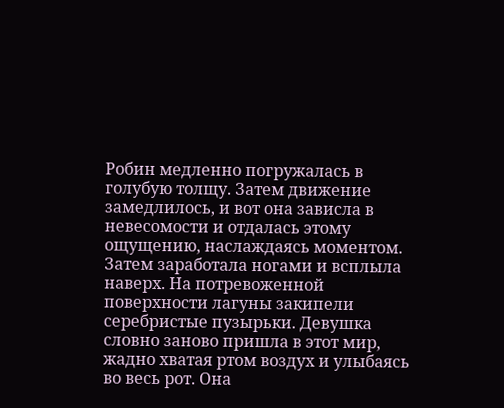Робин медленно погружалась в голубую толщу. Затем движение замедлилось, и вот она зависла в невесомости и отдалась этому ощущению, наслаждаясь моментом. Затем заработала ногами и всплыла наверх. На потревоженной поверхности лагуны закипели серебристые пузырьки. Девушка словно заново пришла в этот мир, жадно хватая ртом воздух и улыбаясь во весь рот. Она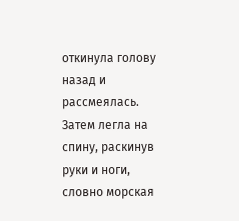откинула голову назад и рассмеялась. Затем легла на спину, раскинув руки и ноги, словно морская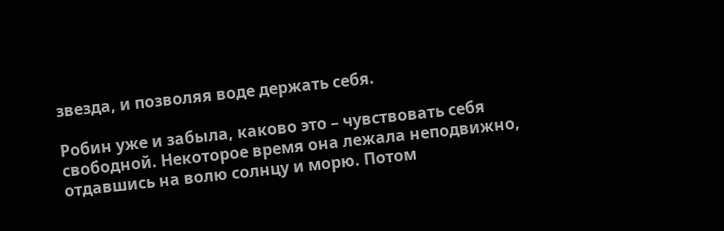звезда, и позволяя воде держать себя.

Робин уже и забыла, каково это – чувствовать себя свободной. Некоторое время она лежала неподвижно, отдавшись на волю солнцу и морю. Потом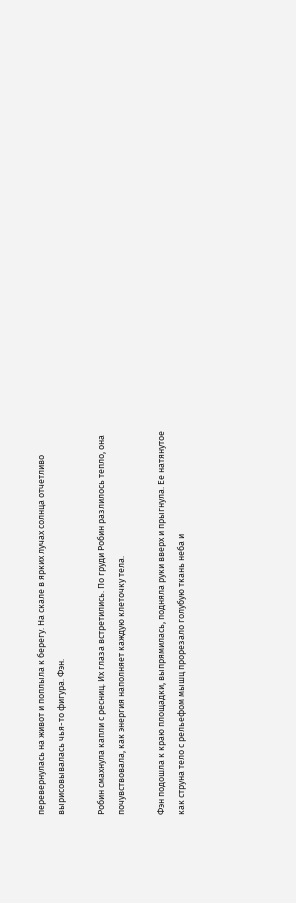перевернулась на живот и поплыла к берегу. На скале в ярких лучах солнца отчетливо вырисовывалась чья-то фигура. Фэн.

Робин смахнула капли с ресниц. Их глаза встретились. По груди Робин разлилось тепло, она почувствовала, как энергия наполняет каждую клеточку тела.

Фэн подошла к краю площадки, выпрямилась, подняла руки вверх и прыгнула. Ее натянутое как струна тело с рельефом мышц прорезало голубую ткань неба и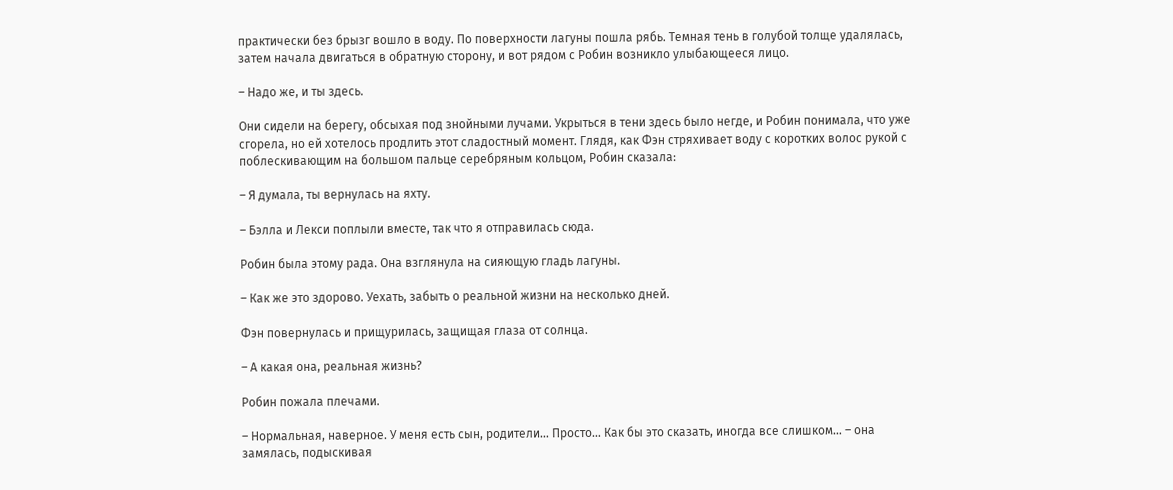практически без брызг вошло в воду. По поверхности лагуны пошла рябь. Темная тень в голубой толще удалялась, затем начала двигаться в обратную сторону, и вот рядом с Робин возникло улыбающееся лицо.

– Надо же, и ты здесь.

Они сидели на берегу, обсыхая под знойными лучами. Укрыться в тени здесь было негде, и Робин понимала, что уже сгорела, но ей хотелось продлить этот сладостный момент. Глядя, как Фэн стряхивает воду с коротких волос рукой с поблескивающим на большом пальце серебряным кольцом, Робин сказала:

– Я думала, ты вернулась на яхту.

– Бэлла и Лекси поплыли вместе, так что я отправилась сюда.

Робин была этому рада. Она взглянула на сияющую гладь лагуны.

– Как же это здорово. Уехать, забыть о реальной жизни на несколько дней.

Фэн повернулась и прищурилась, защищая глаза от солнца.

– А какая она, реальная жизнь?

Робин пожала плечами.

– Нормальная, наверное. У меня есть сын, родители… Просто… Как бы это сказать, иногда все слишком… – она замялась, подыскивая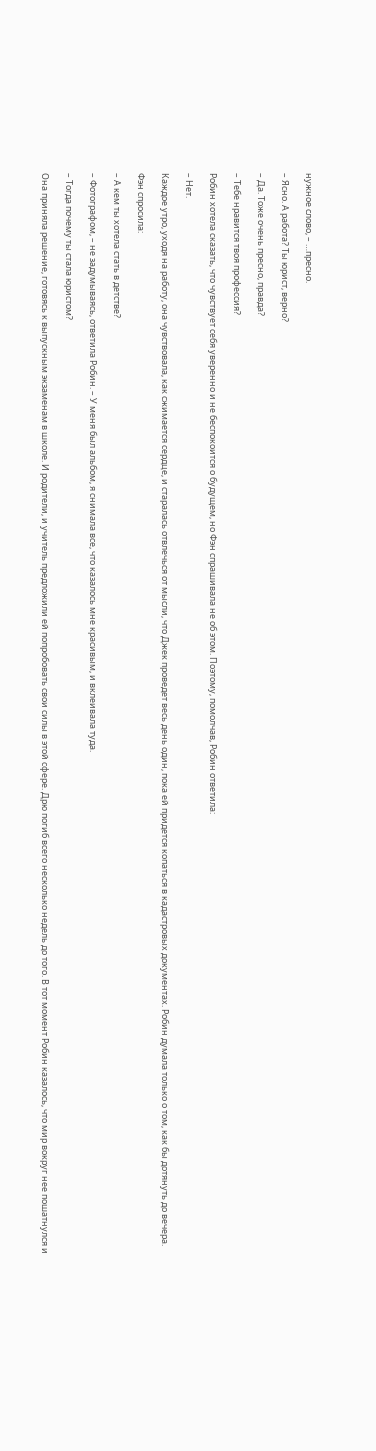нужное слово, – …пресно.

– Ясно. А работа? Ты юрист, верно?

– Да. Тоже очень пресно, правда?

– Тебе нравится твоя профессия?

Робин хотела сказать, что чувствует себя уверенно и не беспокоится о будущем, но Фэн спрашивала не об этом. Поэтому, помолчав, Робин ответила:

– Нет.

Каждое утро, уходя на работу, она чувствовала, как сжимается сердце, и старалась отвлечься от мысли, что Джек проведет весь день один, пока ей придется копаться в кадастровых документах. Робин думала только о том, как бы дотянуть до вечера.

Фэн спросила:

– А кем ты хотела стать в детстве?

– Фотографом, – не задумываясь, ответила Робин. – У меня был альбом, я снимала все, что казалось мне красивым, и вклеивала туда.

– Тогда почему ты стала юристом?

Она приняла решение, готовясь к выпускным экзаменам в школе. И родители, и учитель предложили ей попробовать свои силы в этой сфере. Дрю погиб всего несколько недель до того. В тот момент Робин казалось, что мир вокруг нее пошатнулся и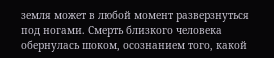земля может в любой момент разверзнуться под ногами. Смерть близкого человека обернулась шоком, осознанием того, какой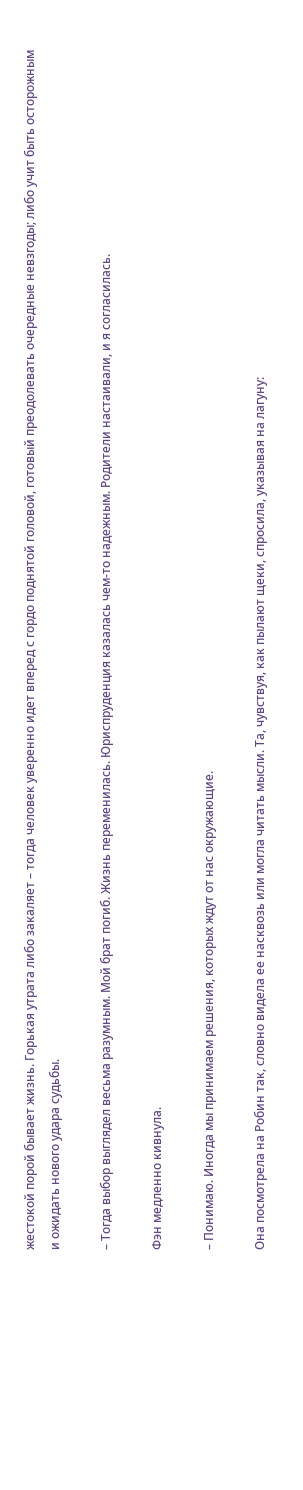жестокой порой бывает жизнь. Горькая утрата либо закаляет – тогда человек уверенно идет вперед с гордо поднятой головой, готовый преодолевать очередные невзгоды; либо учит быть осторожным и ожидать нового удара судьбы.

– Тогда выбор выглядел весьма разумным. Мой брат погиб. Жизнь переменилась. Юриспруденция казалась чем-то надежным. Родители настаивали, и я согласилась.

Фэн медленно кивнула.

– Понимаю. Иногда мы принимаем решения, которых ждут от нас окружающие.

Она посмотрела на Робин так, словно видела ее насквозь или могла читать мысли. Та, чувствуя, как пылают щеки, спросила, указывая на лагуну: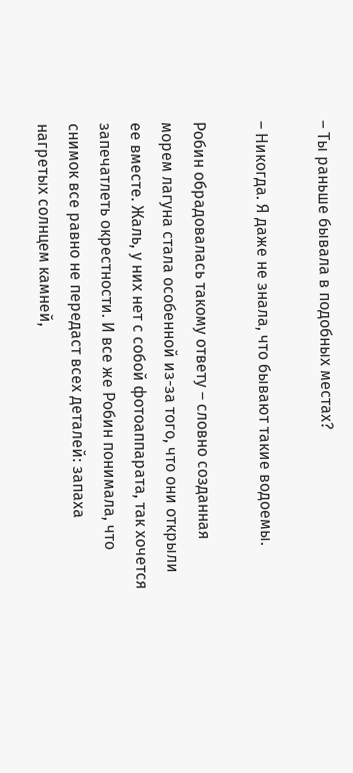– Ты раньше бывала в подобных местах?

– Никогда. Я даже не знала, что бывают такие водоемы.

Робин обрадовалась такому ответу – словно созданная морем лагуна стала особенной из-за того, что они открыли ее вместе. Жаль, у них нет с собой фотоаппарата, так хочется запечатлеть окрестности. И все же Робин понимала, что снимок все равно не передаст всех деталей: запаха нагретых солнцем камней,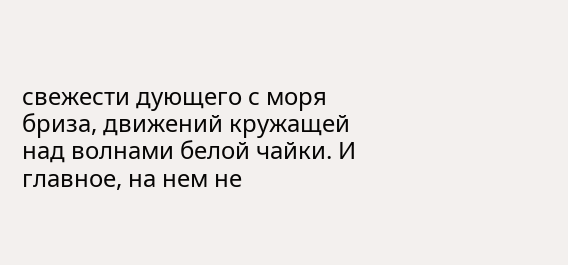свежести дующего с моря бриза, движений кружащей над волнами белой чайки. И главное, на нем не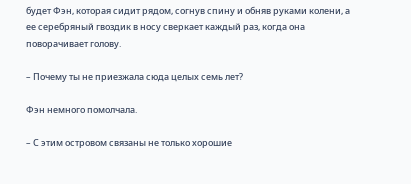будет Фэн, которая сидит рядом, согнув спину и обняв руками колени, а ее серебряный гвоздик в носу сверкает каждый раз, когда она поворачивает голову.

– Почему ты не приезжала сюда целых семь лет?

Фэн немного помолчала.

– С этим островом связаны не только хорошие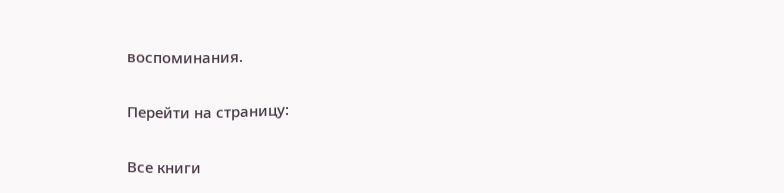воспоминания.

Перейти на страницу:

Все книги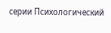серии Психологический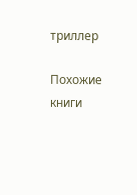триллер

Похожие книги